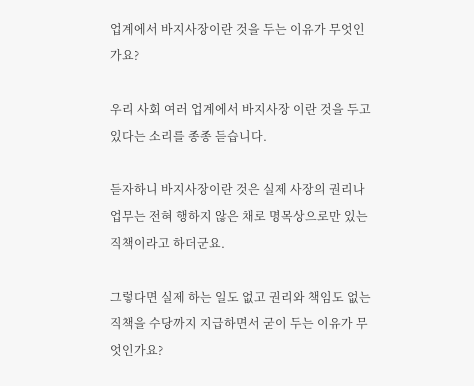업계에서 바지사장이란 것을 두는 이유가 무엇인가요?

우리 사회 여러 업계에서 바지사장 이란 것을 두고 있다는 소리를 종종 듣습니다.

듣자하니 바지사장이란 것은 실제 사장의 권리나 업무는 전혀 행하지 않은 채로 명목상으로만 있는 직책이라고 하더군요.

그렇다면 실제 하는 일도 없고 권리와 책임도 없는 직책을 수당까지 지급하면서 굳이 두는 이유가 무엇인가요?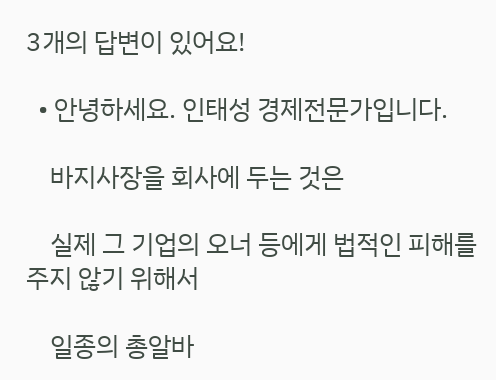3개의 답변이 있어요!

  • 안녕하세요. 인태성 경제전문가입니다.

    바지사장을 회사에 두는 것은

    실제 그 기업의 오너 등에게 법적인 피해를 주지 않기 위해서

    일종의 총알바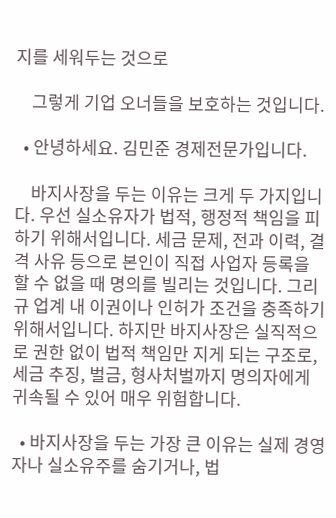지를 세워두는 것으로

    그렇게 기업 오너들을 보호하는 것입니다.

  • 안녕하세요. 김민준 경제전문가입니다.

    바지사장을 두는 이유는 크게 두 가지입니다. 우선 실소유자가 법적, 행정적 책임을 피하기 위해서입니다. 세금 문제, 전과 이력, 결격 사유 등으로 본인이 직접 사업자 등록을 할 수 없을 때 명의를 빌리는 것입니다. 그리규 업계 내 이권이나 인허가 조건을 충족하기 위해서입니다. 하지만 바지사장은 실직적으로 권한 없이 법적 책임만 지게 되는 구조로, 세금 추징, 벌금, 형사처벌까지 명의자에게 귀속될 수 있어 매우 위험합니다.

  • 바지사장을 두는 가장 큰 이유는 실제 경영자나 실소유주를 숨기거나, 법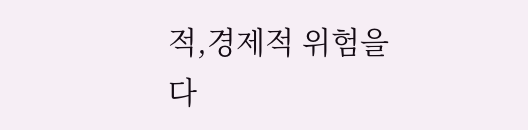적,경제적 위험을 다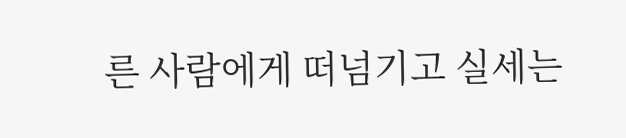른 사람에게 떠넘기고 실세는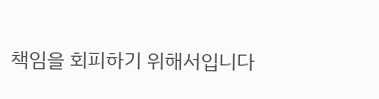책임을 회피하기 위해서입니다